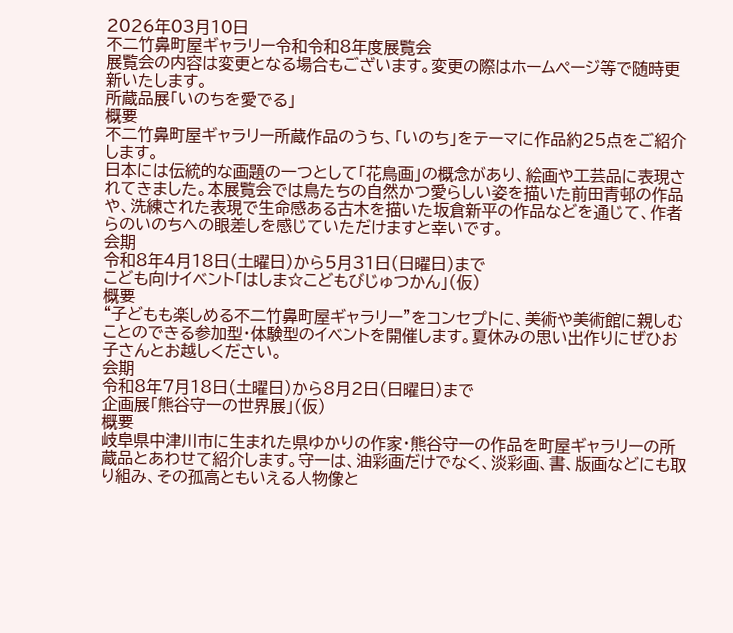2026年03月10日
不二竹鼻町屋ギャラリー令和令和8年度展覧会
展覧会の内容は変更となる場合もございます。変更の際はホームページ等で随時更新いたします。
所蔵品展「いのちを愛でる」
概要
不二竹鼻町屋ギャラリー所蔵作品のうち、「いのち」をテーマに作品約25点をご紹介します。
日本には伝統的な画題の一つとして「花鳥画」の概念があり、絵画や工芸品に表現されてきました。本展覧会では鳥たちの自然かつ愛らしい姿を描いた前田青邨の作品や、洗練された表現で生命感ある古木を描いた坂倉新平の作品などを通じて、作者らのいのちへの眼差しを感じていただけますと幸いです。
会期
令和8年4月18日(土曜日)から5月31日(日曜日)まで
こども向けイベント「はしま☆こどもびじゅつかん」(仮)
概要
“子どもも楽しめる不二竹鼻町屋ギャラリー”をコンセプトに、美術や美術館に親しむことのできる参加型・体験型のイベントを開催します。夏休みの思い出作りにぜひお子さんとお越しください。
会期
令和8年7月18日(土曜日)から8月2日(日曜日)まで
企画展「熊谷守一の世界展」(仮)
概要
岐阜県中津川市に生まれた県ゆかりの作家・熊谷守一の作品を町屋ギャラリーの所蔵品とあわせて紹介します。守一は、油彩画だけでなく、淡彩画、書、版画などにも取り組み、その孤高ともいえる人物像と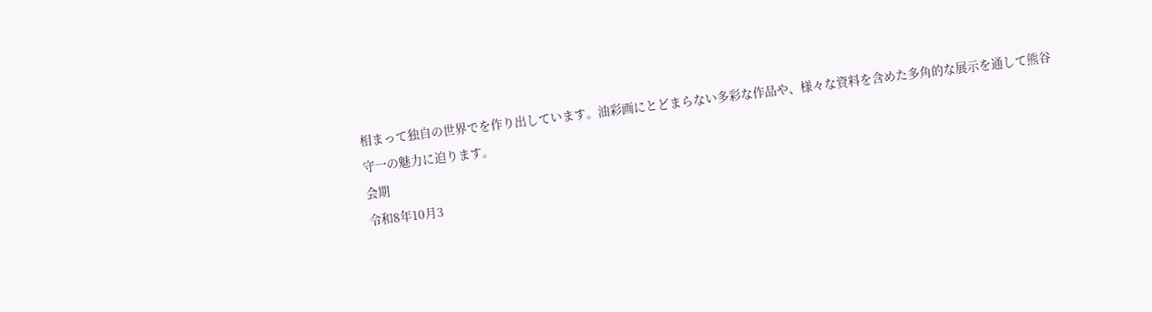相まって独自の世界でを作り出しています。油彩画にとどまらない多彩な作品や、様々な資料を含めた多角的な展示を通して熊谷守一の魅力に迫ります。
会期
令和8年10月3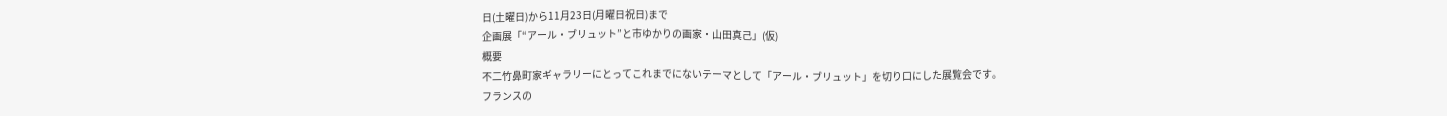日(土曜日)から11月23日(月曜日祝日)まで
企画展「“アール・ブリュット”と市ゆかりの画家・山田真己」(仮)
概要
不二竹鼻町家ギャラリーにとってこれまでにないテーマとして「アール・ブリュット」を切り口にした展覧会です。
フランスの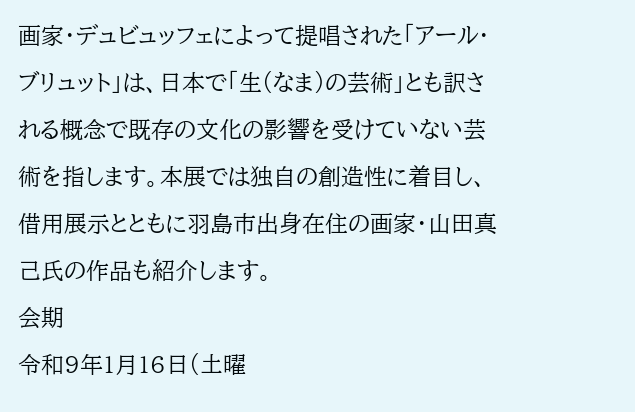画家・デュビュッフェによって提唱された「アール・ブリュット」は、日本で「生(なま)の芸術」とも訳される概念で既存の文化の影響を受けていない芸術を指します。本展では独自の創造性に着目し、借用展示とともに羽島市出身在住の画家・山田真己氏の作品も紹介します。
会期
令和9年1月16日(土曜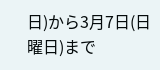日)から3月7日(日曜日)まで